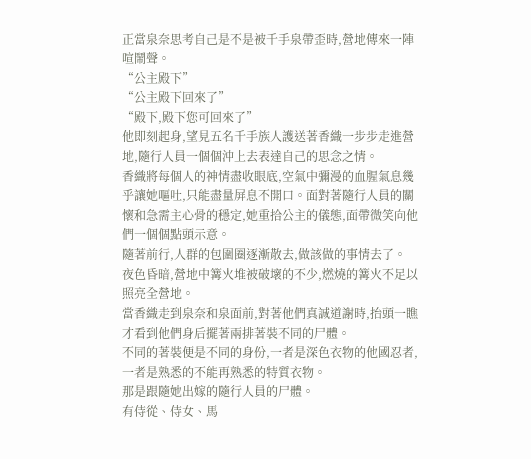正當泉奈思考自己是不是被千手泉帶歪時,營地傳來一陣喧鬧聲。
“公主殿下”
“公主殿下回來了”
“殿下,殿下您可回來了”
他即刻起身,望見五名千手族人護送著香織一步步走進營地,隨行人員一個個沖上去表達自己的思念之情。
香織將每個人的神情盡收眼底,空氣中彌漫的血腥氣息幾乎讓她嘔吐,只能盡量屏息不開口。面對著隨行人員的關懷和急需主心骨的穩定,她重拾公主的儀態,面帶微笑向他們一個個點頭示意。
隨著前行,人群的包圍圈逐漸散去,做該做的事情去了。
夜色昏暗,營地中篝火堆被破壞的不少,燃燒的篝火不足以照亮全營地。
當香織走到泉奈和泉面前,對著他們真誠道謝時,抬頭一瞧才看到他們身后擺著兩排著裝不同的尸體。
不同的著裝便是不同的身份,一者是深色衣物的他國忍者,一者是熟悉的不能再熟悉的特質衣物。
那是跟隨她出嫁的隨行人員的尸體。
有侍從、侍女、馬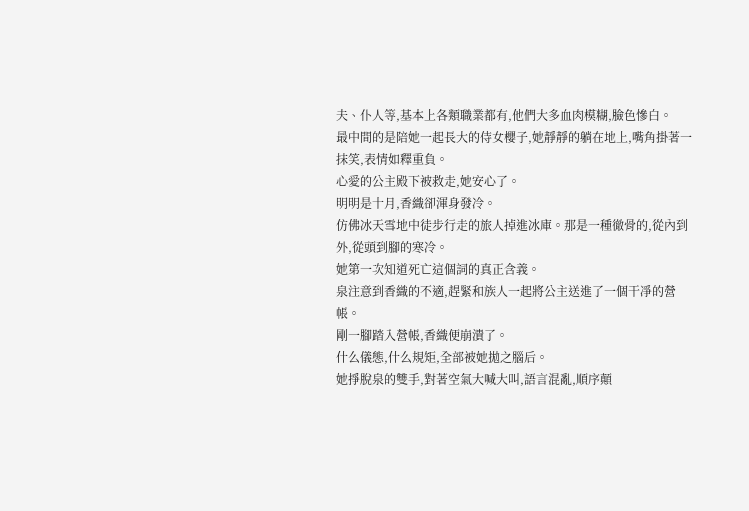夫、仆人等,基本上各類職業都有,他們大多血肉模糊,臉色慘白。
最中間的是陪她一起長大的侍女櫻子,她靜靜的躺在地上,嘴角掛著一抹笑,表情如釋重負。
心愛的公主殿下被救走,她安心了。
明明是十月,香織卻渾身發冷。
仿佛冰天雪地中徒步行走的旅人掉進冰庫。那是一種徹骨的,從內到外,從頭到腳的寒冷。
她第一次知道死亡這個詞的真正含義。
泉注意到香織的不適,趕緊和族人一起將公主送進了一個干凈的營帳。
剛一腳踏入營帳,香織便崩潰了。
什么儀態,什么規矩,全部被她拋之腦后。
她掙脫泉的雙手,對著空氣大喊大叫,語言混亂,順序顛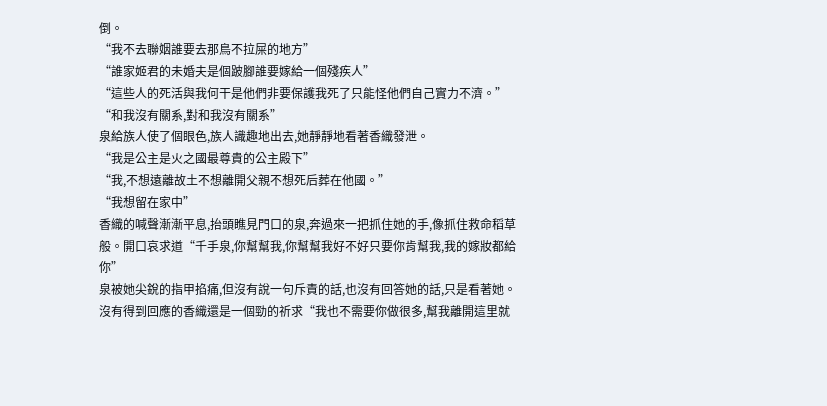倒。
“我不去聯姻誰要去那鳥不拉屎的地方”
“誰家姬君的未婚夫是個跛腳誰要嫁給一個殘疾人”
“這些人的死活與我何干是他們非要保護我死了只能怪他們自己實力不濟。”
“和我沒有關系,對和我沒有關系”
泉給族人使了個眼色,族人識趣地出去,她靜靜地看著香織發泄。
“我是公主是火之國最尊貴的公主殿下”
“我,不想遠離故土不想離開父親不想死后葬在他國。”
“我想留在家中”
香織的喊聲漸漸平息,抬頭瞧見門口的泉,奔過來一把抓住她的手,像抓住救命稻草般。開口哀求道“千手泉,你幫幫我,你幫幫我好不好只要你肯幫我,我的嫁妝都給你”
泉被她尖銳的指甲掐痛,但沒有說一句斥責的話,也沒有回答她的話,只是看著她。
沒有得到回應的香織還是一個勁的祈求“我也不需要你做很多,幫我離開這里就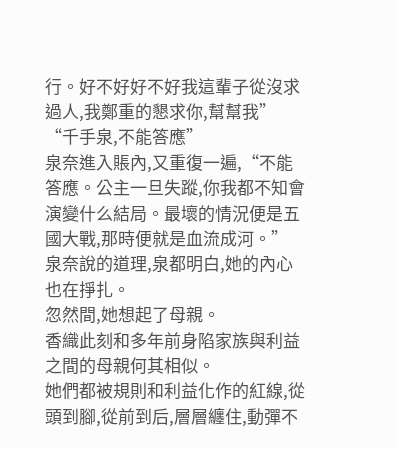行。好不好好不好我這輩子從沒求過人,我鄭重的懇求你,幫幫我”
“千手泉,不能答應”
泉奈進入賬內,又重復一遍,“不能答應。公主一旦失蹤,你我都不知會演變什么結局。最壞的情況便是五國大戰,那時便就是血流成河。”
泉奈說的道理,泉都明白,她的內心也在掙扎。
忽然間,她想起了母親。
香織此刻和多年前身陷家族與利益之間的母親何其相似。
她們都被規則和利益化作的紅線,從頭到腳,從前到后,層層纏住,動彈不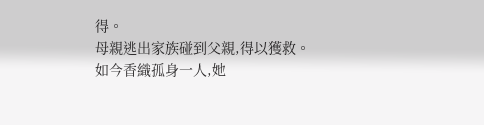得。
母親逃出家族碰到父親,得以獲救。
如今香織孤身一人,她